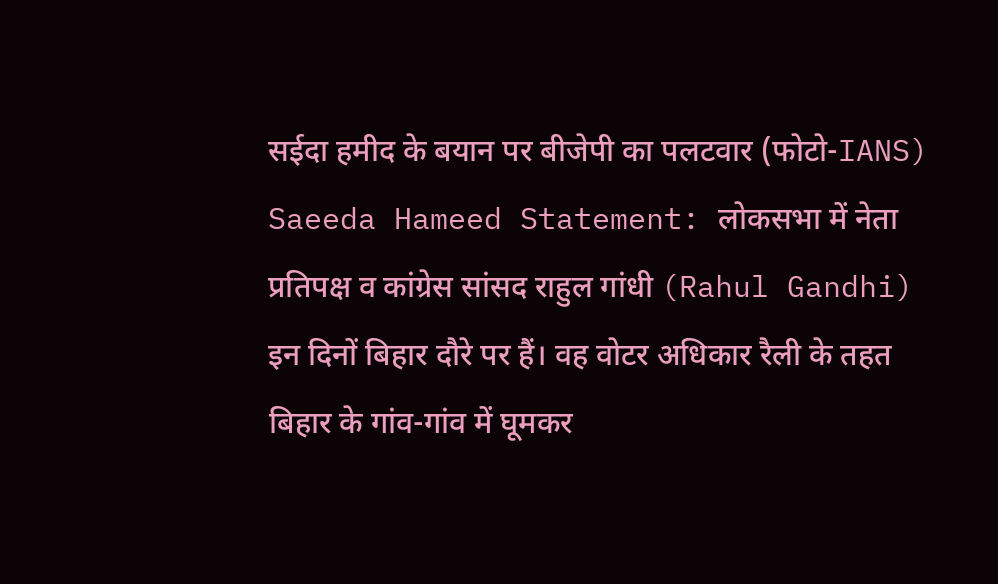सईदा हमीद के बयान पर बीजेपी का पलटवार (फोटो-IANS)
Saeeda Hameed Statement: लोकसभा में नेता प्रतिपक्ष व कांग्रेस सांसद राहुल गांधी (Rahul Gandhi) इन दिनों बिहार दौरे पर हैं। वह वोटर अधिकार रैली के तहत बिहार के गांव-गांव में घूमकर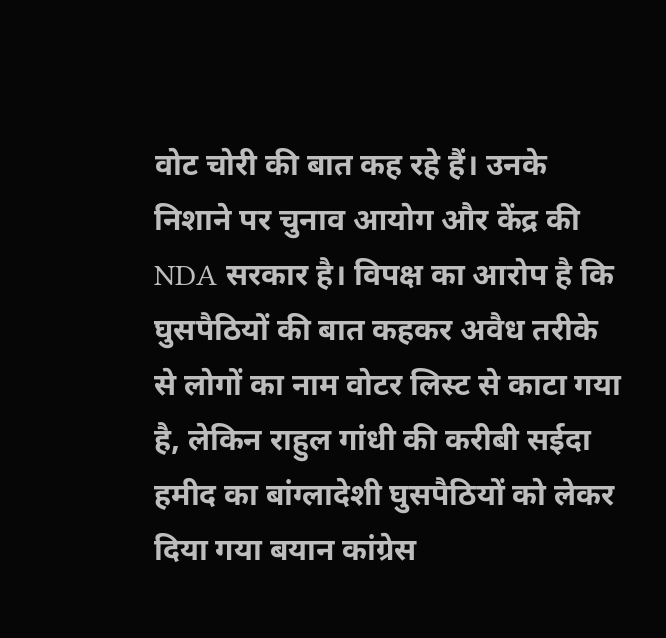वोट चोरी की बात कह रहे हैं। उनके निशाने पर चुनाव आयोग और केंद्र की NDA सरकार है। विपक्ष का आरोप है कि घुसपैठियों की बात कहकर अवैध तरीके से लोगों का नाम वोटर लिस्ट से काटा गया है, लेकिन राहुल गांधी की करीबी सईदा हमीद का बांग्लादेशी घुसपैठियों को लेकर दिया गया बयान कांग्रेस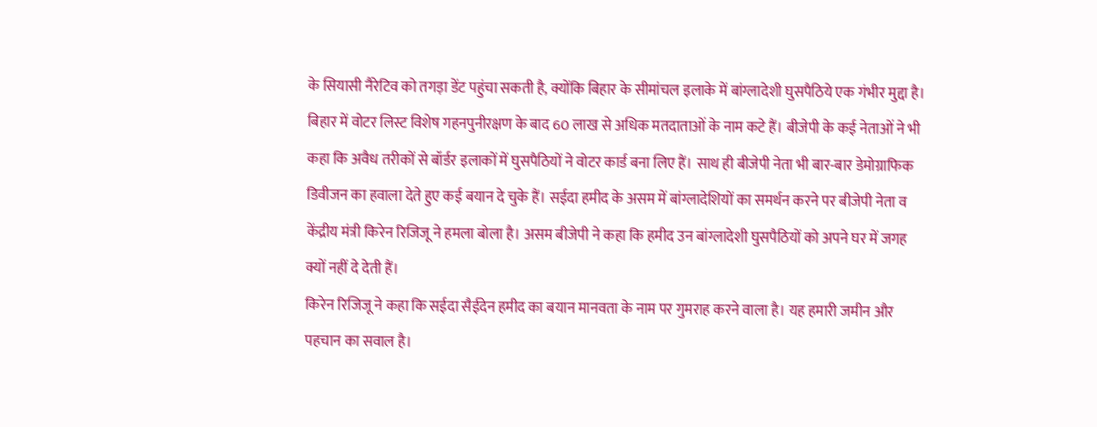के सियासी नैरेटिव को तगड़ा डेंट पहुंचा सकती है, क्योंकि बिहार के सीमांचल इलाके में बांग्लादेशी घुसपैठिये एक गंभीर मुद्दा है।
बिहार में वोटर लिस्ट विशेष गहनपुनीरक्षण के बाद 60 लाख से अधिक मतदाताओं के नाम कटे हैं। बीजेपी के कई नेताओं ने भी कहा कि अवैध तरीकों से बॉर्डर इलाकों में घुसपैठियों ने वोटर कार्ड बना लिए हैं। साथ ही बीजेपी नेता भी बार-बार डेमोग्राफिक डिवीजन का हवाला देते हुए कई बयान दे चुके हैं। सईदा हमीद के असम में बांग्लादेशियों का समर्थन करने पर बीजेपी नेता व केंद्रीय मंत्री किरेन रिजिजू ने हमला बोला है। असम बीजेपी ने कहा कि हमीद उन बांग्लादेशी घुसपैठियों को अपने घर में जगह क्यों नहीं दे देती हैं।
किरेन रिजिजू ने कहा कि सईदा सैईदेन हमीद का बयान मानवता के नाम पर गुमराह करने वाला है। यह हमारी जमीन और पहचान का सवाल है।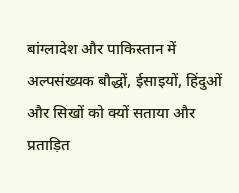बांग्लादेश और पाकिस्तान में अल्पसंख्यक बौद्धों, ईसाइयों, हिंदुओं और सिखों को क्यों सताया और प्रताड़ित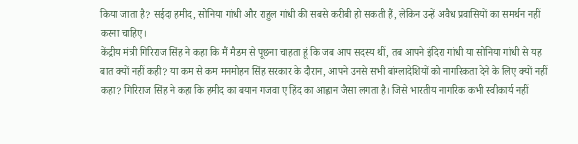किया जाता है? सईदा हमीद, सोनिया गांधी और राहुल गांधी की सबसे करीबी हो सकती हैं, लेकिन उन्हें अवैध प्रवासियों का समर्थन नहीं करना चाहिए।
केंद्रीय मंत्री गिरिराज सिंह ने कहा कि मैं मैडम से पूछना चाहता हूं कि जब आप सदस्य थीं, तब आपने इंदिरा गांधी या सोनिया गांधी से यह बात क्यों नहीं कही? या कम से कम मनमोहन सिंह सरकार के दौरान, आपने उनसे सभी बांग्लादेशियों को नागरिकता देने के लिए क्यों नहीं कहा? गिरिराज सिंह ने कहा कि हमीद का बयान गजवा ए हिंद का आह्वान जैसा लगता है। जिसे भारतीय नागरिक कभी स्वीकार्य नहीं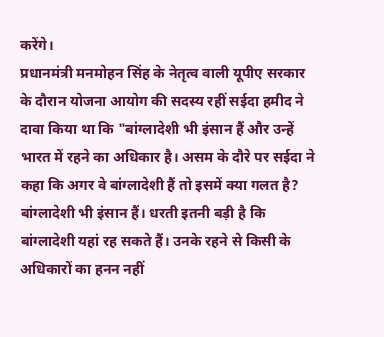करेंगे।
प्रधानमंत्री मनमोहन सिंह के नेतृत्व वाली यूपीए सरकार के दौरान योजना आयोग की सदस्य रहीं सईदा हमीद ने दावा किया था कि "बांग्लादेशी भी इंसान हैं और उन्हें भारत में रहने का अधिकार है। असम के दौरे पर सईदा ने कहा कि अगर वे बांग्लादेशी हैं तो इसमें क्या गलत है? बांग्लादेशी भी इंसान हैं। धरती इतनी बड़ी है कि बांग्लादेशी यहां रह सकते हैं। उनके रहने से किसी के अधिकारों का हनन नहीं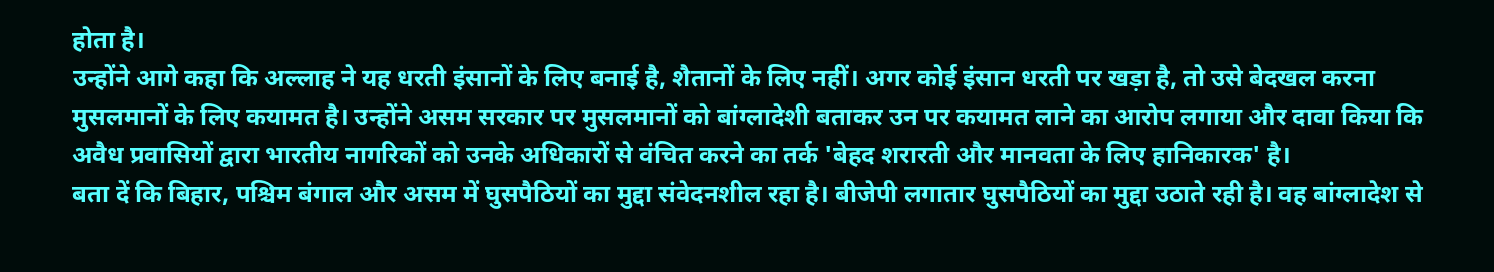होता है।
उन्होंने आगे कहा कि अल्लाह ने यह धरती इंसानों के लिए बनाई है, शैतानों के लिए नहीं। अगर कोई इंसान धरती पर खड़ा है, तो उसे बेदखल करना मुसलमानों के लिए कयामत है। उन्होंने असम सरकार पर मुसलमानों को बांग्लादेशी बताकर उन पर कयामत लाने का आरोप लगाया और दावा किया कि अवैध प्रवासियों द्वारा भारतीय नागरिकों को उनके अधिकारों से वंचित करने का तर्क 'बेहद शरारती और मानवता के लिए हानिकारक' है।
बता दें कि बिहार, पश्चिम बंगाल और असम में घुसपैठियों का मुद्दा संवेदनशील रहा है। बीजेपी लगातार घुसपैठियों का मुद्दा उठाते रही है। वह बांग्लादेश से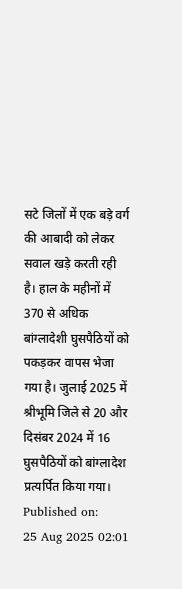सटे जिलों में एक बड़े वर्ग की आबादी को लेकर सवाल खड़े करती रही है। हाल के महीनों में
370 से अधिक बांग्लादेशी घुसपैठियों को पकड़कर वापस भेजा गया है। जुलाई 2025 में श्रीभूमि जिले से 20 और दिसंबर 2024 में 16 घुसपैठियों को बांग्लादेश प्रत्यर्पित किया गया।
Published on:
25 Aug 2025 02:01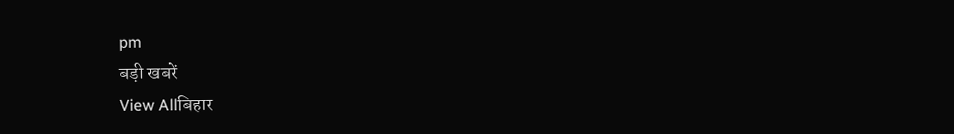pm
बड़ी खबरें
View Allबिहार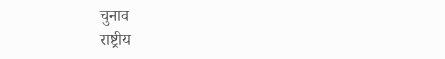चुनाव
राष्ट्रीय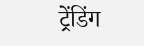ट्रेंडिंग